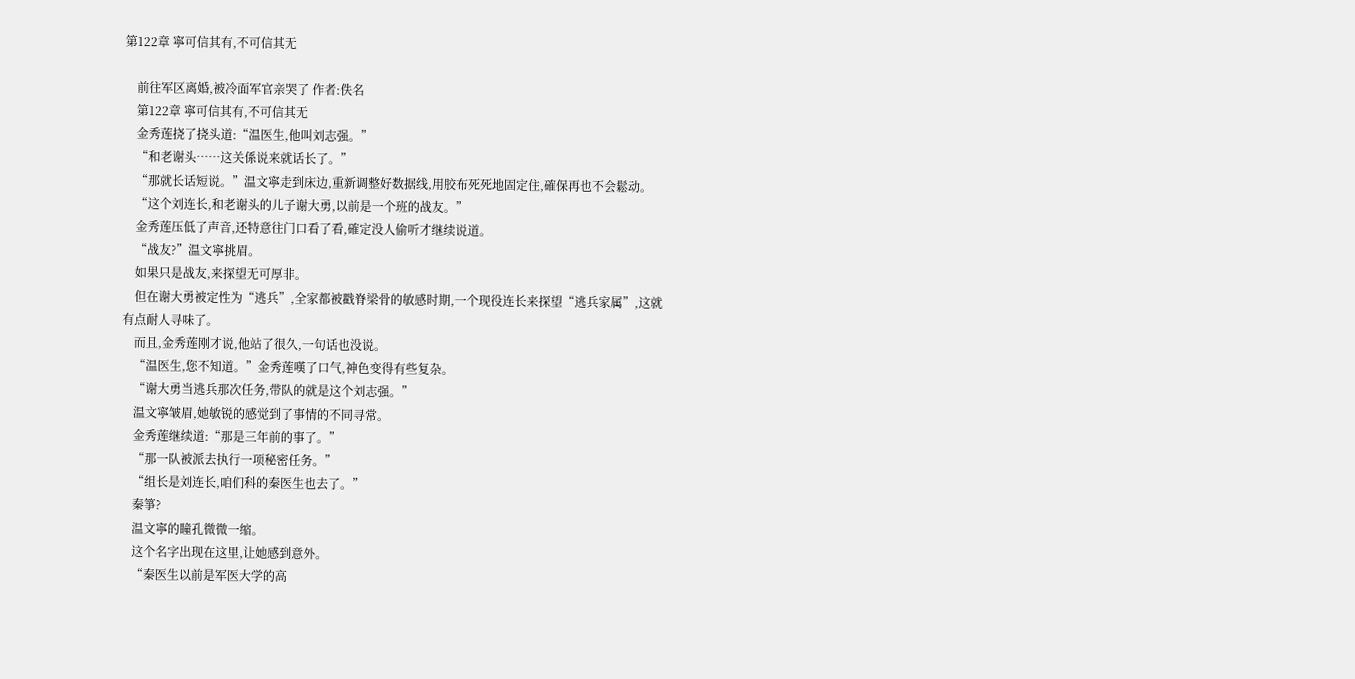第122章 寧可信其有,不可信其无

    前往军区离婚,被冷面军官亲哭了 作者:佚名
    第122章 寧可信其有,不可信其无
    金秀莲挠了挠头道:“温医生,他叫刘志强。”
    “和老谢头……这关係说来就话长了。”
    “那就长话短说。”温文寧走到床边,重新调整好数据线,用胶布死死地固定住,確保再也不会鬆动。
    “这个刘连长,和老谢头的儿子谢大勇,以前是一个班的战友。”
    金秀莲压低了声音,还特意往门口看了看,確定没人偷听才继续说道。
    “战友?”温文寧挑眉。
    如果只是战友,来探望无可厚非。
    但在谢大勇被定性为“逃兵”,全家都被戳脊梁骨的敏感时期,一个现役连长来探望“逃兵家属”,这就有点耐人寻味了。
    而且,金秀莲刚才说,他站了很久,一句话也没说。
    “温医生,您不知道。”金秀莲嘆了口气,神色变得有些复杂。
    “谢大勇当逃兵那次任务,带队的就是这个刘志强。”
    温文寧皱眉,她敏锐的感觉到了事情的不同寻常。
    金秀莲继续道:“那是三年前的事了。”
    “那一队被派去执行一项秘密任务。”
    “组长是刘连长,咱们科的秦医生也去了。”
    秦箏?
    温文寧的瞳孔微微一缩。
    这个名字出现在这里,让她感到意外。
    “秦医生以前是军医大学的高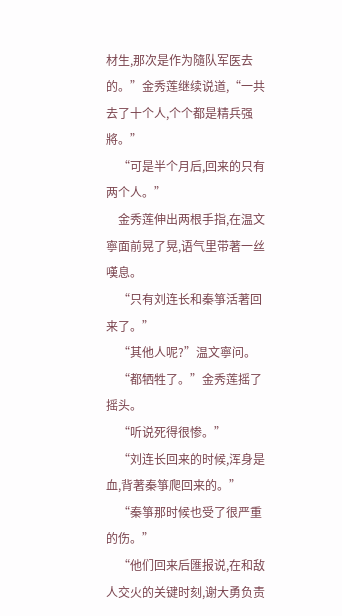材生,那次是作为隨队军医去的。”金秀莲继续说道,“一共去了十个人,个个都是精兵强將。”
    “可是半个月后,回来的只有两个人。”
    金秀莲伸出两根手指,在温文寧面前晃了晃,语气里带著一丝嘆息。
    “只有刘连长和秦箏活著回来了。”
    “其他人呢?”温文寧问。
    “都牺牲了。”金秀莲摇了摇头。
    “听说死得很惨。”
    “刘连长回来的时候,浑身是血,背著秦箏爬回来的。”
    “秦箏那时候也受了很严重的伤。”
    “他们回来后匯报说,在和敌人交火的关键时刻,谢大勇负责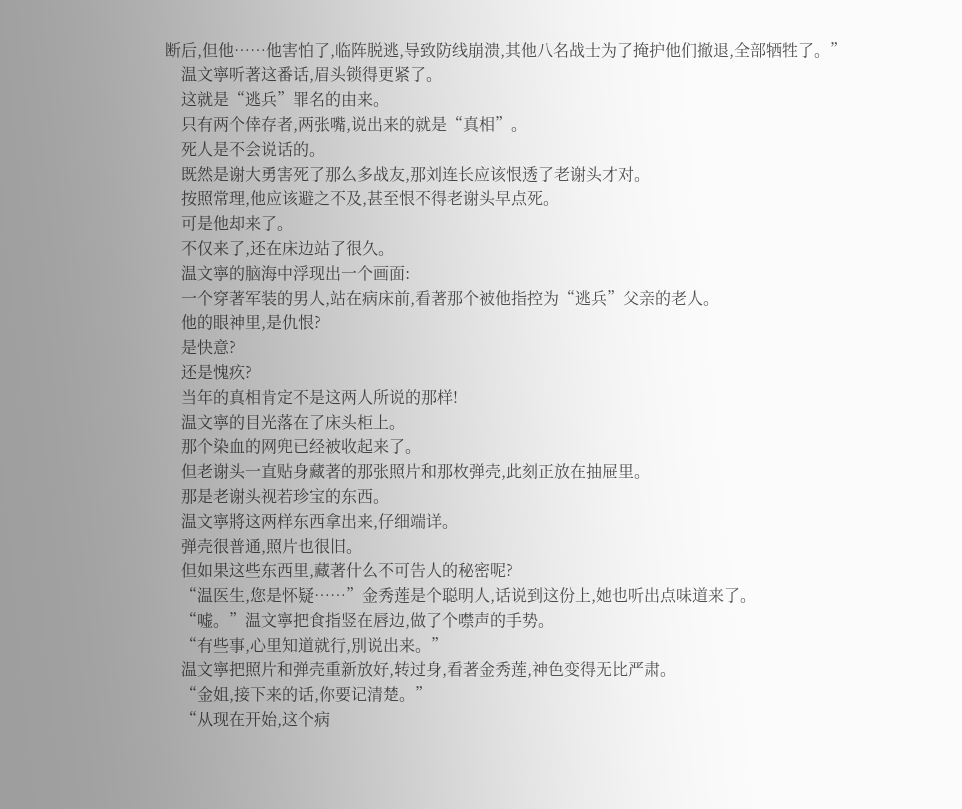断后,但他……他害怕了,临阵脱逃,导致防线崩溃,其他八名战士为了掩护他们撤退,全部牺牲了。”
    温文寧听著这番话,眉头锁得更紧了。
    这就是“逃兵”罪名的由来。
    只有两个倖存者,两张嘴,说出来的就是“真相”。
    死人是不会说话的。
    既然是谢大勇害死了那么多战友,那刘连长应该恨透了老谢头才对。
    按照常理,他应该避之不及,甚至恨不得老谢头早点死。
    可是他却来了。
    不仅来了,还在床边站了很久。
    温文寧的脑海中浮现出一个画面:
    一个穿著军装的男人,站在病床前,看著那个被他指控为“逃兵”父亲的老人。
    他的眼神里,是仇恨?
    是快意?
    还是愧疚?
    当年的真相肯定不是这两人所说的那样!
    温文寧的目光落在了床头柜上。
    那个染血的网兜已经被收起来了。
    但老谢头一直贴身藏著的那张照片和那枚弹壳,此刻正放在抽屉里。
    那是老谢头视若珍宝的东西。
    温文寧將这两样东西拿出来,仔细端详。
    弹壳很普通,照片也很旧。
    但如果这些东西里,藏著什么不可告人的秘密呢?
    “温医生,您是怀疑……”金秀莲是个聪明人,话说到这份上,她也听出点味道来了。
    “嘘。”温文寧把食指竖在唇边,做了个噤声的手势。
    “有些事,心里知道就行,別说出来。”
    温文寧把照片和弹壳重新放好,转过身,看著金秀莲,神色变得无比严肃。
    “金姐,接下来的话,你要记清楚。”
    “从现在开始,这个病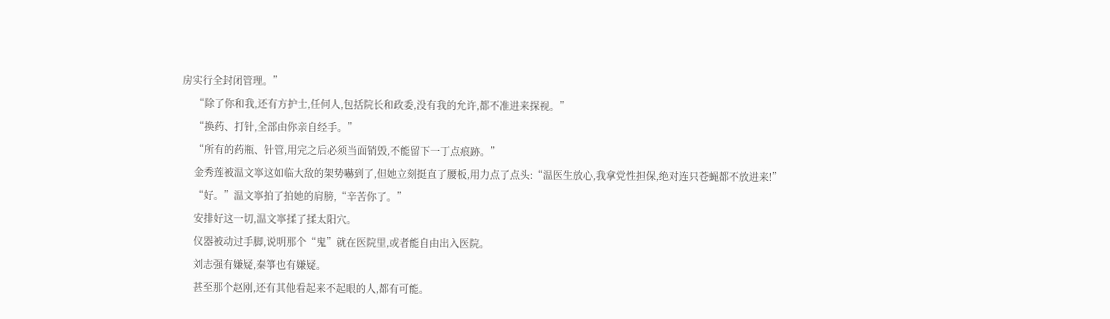房实行全封闭管理。”
    “除了你和我,还有方护士,任何人,包括院长和政委,没有我的允许,都不准进来探视。”
    “换药、打针,全部由你亲自经手。”
    “所有的药瓶、针管,用完之后必须当面销毁,不能留下一丁点痕跡。”
    金秀莲被温文寧这如临大敌的架势嚇到了,但她立刻挺直了腰板,用力点了点头:“温医生放心,我拿党性担保,绝对连只苍蝇都不放进来!”
    “好。”温文寧拍了拍她的肩膀,“辛苦你了。”
    安排好这一切,温文寧揉了揉太阳穴。
    仪器被动过手脚,说明那个“鬼”就在医院里,或者能自由出入医院。
    刘志强有嫌疑,秦箏也有嫌疑。
    甚至那个赵刚,还有其他看起来不起眼的人,都有可能。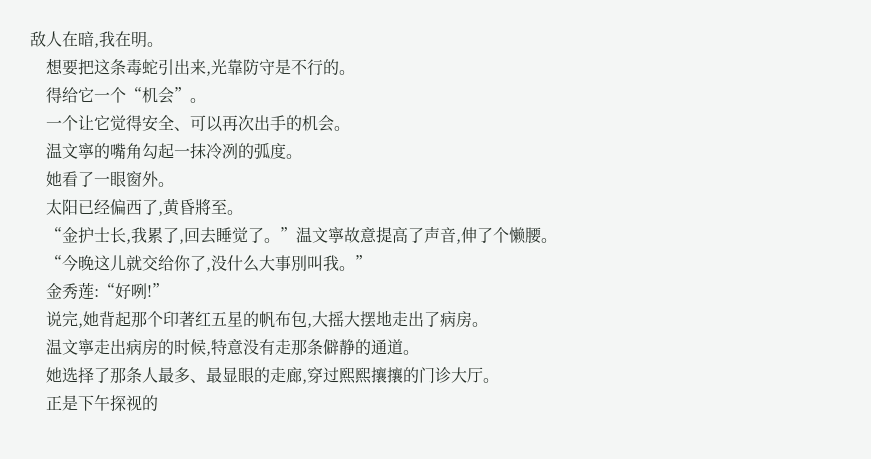敌人在暗,我在明。
    想要把这条毒蛇引出来,光靠防守是不行的。
    得给它一个“机会”。
    一个让它觉得安全、可以再次出手的机会。
    温文寧的嘴角勾起一抹冷冽的弧度。
    她看了一眼窗外。
    太阳已经偏西了,黄昏將至。
    “金护士长,我累了,回去睡觉了。”温文寧故意提高了声音,伸了个懒腰。
    “今晚这儿就交给你了,没什么大事別叫我。”
    金秀莲:“好咧!”
    说完,她背起那个印著红五星的帆布包,大摇大摆地走出了病房。
    温文寧走出病房的时候,特意没有走那条僻静的通道。
    她选择了那条人最多、最显眼的走廊,穿过熙熙攘攘的门诊大厅。
    正是下午探视的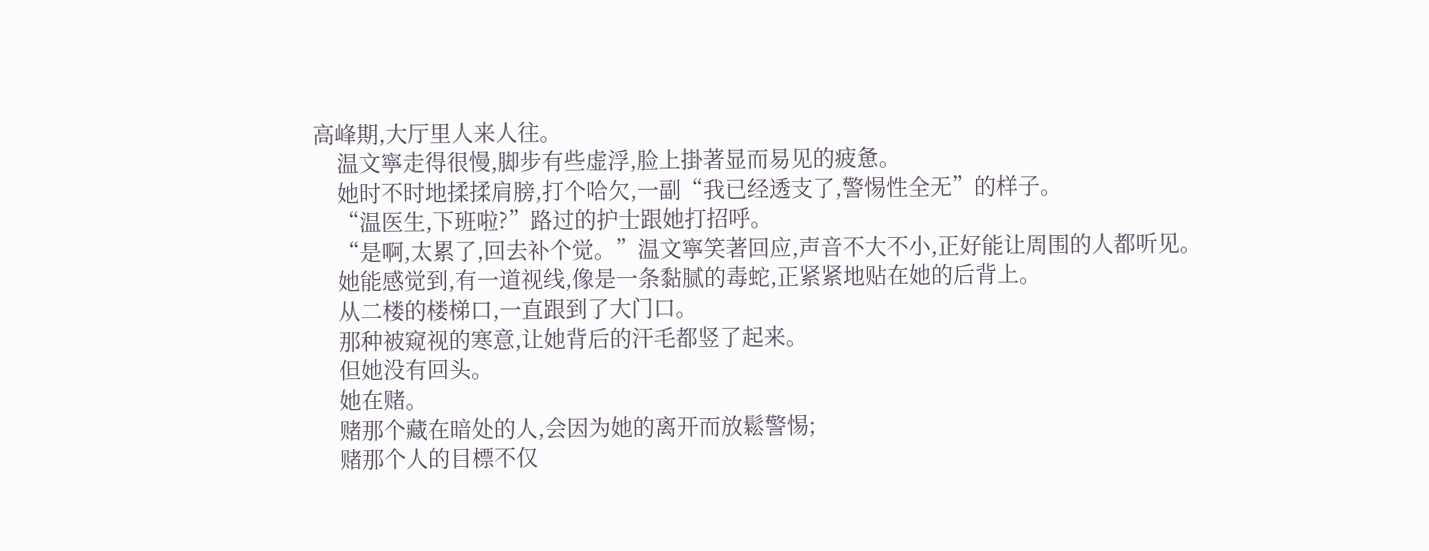高峰期,大厅里人来人往。
    温文寧走得很慢,脚步有些虚浮,脸上掛著显而易见的疲惫。
    她时不时地揉揉肩膀,打个哈欠,一副“我已经透支了,警惕性全无”的样子。
    “温医生,下班啦?”路过的护士跟她打招呼。
    “是啊,太累了,回去补个觉。”温文寧笑著回应,声音不大不小,正好能让周围的人都听见。
    她能感觉到,有一道视线,像是一条黏腻的毒蛇,正紧紧地贴在她的后背上。
    从二楼的楼梯口,一直跟到了大门口。
    那种被窥视的寒意,让她背后的汗毛都竖了起来。
    但她没有回头。
    她在赌。
    赌那个藏在暗处的人,会因为她的离开而放鬆警惕;
    赌那个人的目標不仅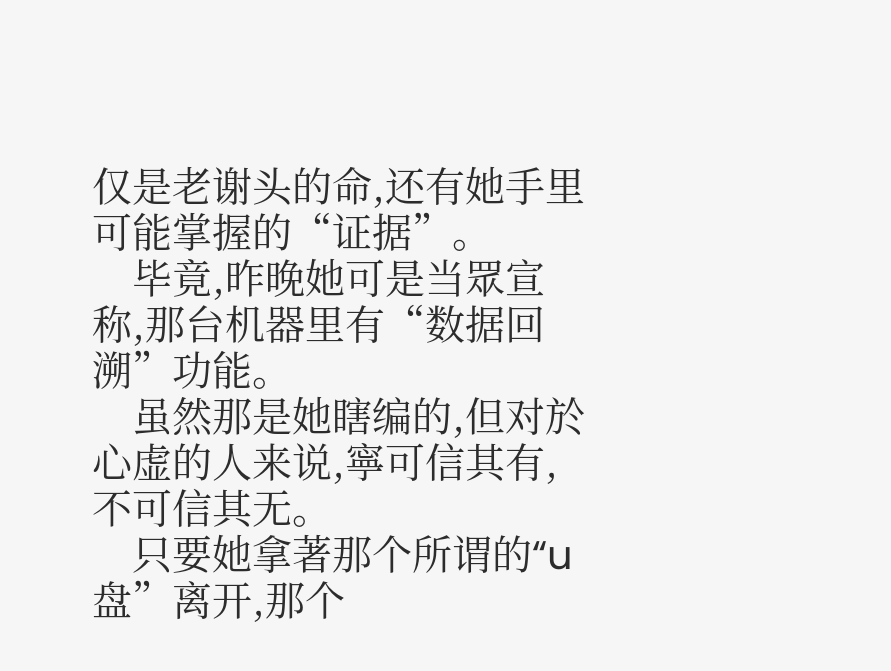仅是老谢头的命,还有她手里可能掌握的“证据”。
    毕竟,昨晚她可是当眾宣称,那台机器里有“数据回溯”功能。
    虽然那是她瞎编的,但对於心虚的人来说,寧可信其有,不可信其无。
    只要她拿著那个所谓的“u盘”离开,那个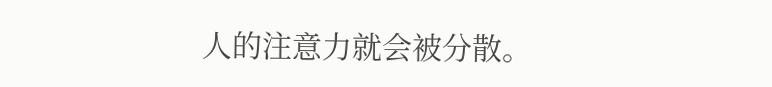人的注意力就会被分散。